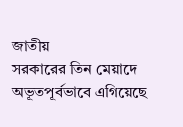জাতীয়
সরকারের তিন মেয়াদে অভূতপূর্বভাবে এগিয়েছে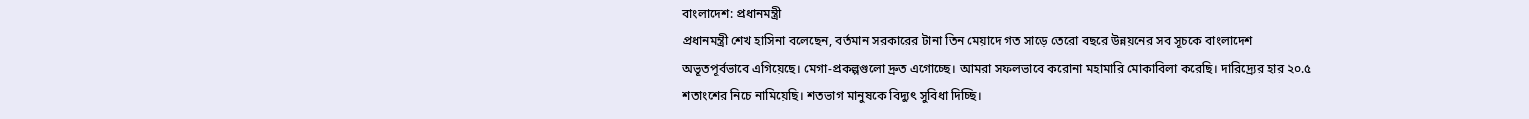বাংলাদেশ: প্রধানমন্ত্রী
প্রধানমন্ত্রী শেখ হাসিনা বলেছেন, বর্তমান সরকারের টানা তিন মেয়াদে গত সাড়ে তেরো বছরে উন্নয়নের সব সূচকে বাংলাদেশ অভূতপূর্বভাবে এগিয়েছে। মেগা-প্রকল্পগুলো দ্রুত এগোচ্ছে। আমরা সফলভাবে করোনা মহামারি মোকাবিলা করেছি। দারিদ্র্যের হার ২০.৫ শতাংশের নিচে নামিয়েছি। শতভাগ মানুষকে বিদ্যুৎ সুবিধা দিচ্ছি।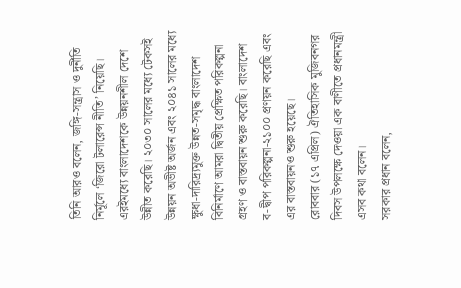তিনি আরও বলেন, জঙ্গি-সন্ত্রাস ও দুর্নীতি নির্মূলে ‘জিরো টলারেন্স নীতি’ নিয়েছি। এরইমধ্যে বাংলাদেশকে উন্নয়নশীল দেশে উন্নীত করেছি। ২০৩০ সালের মধ্যে টেকসই উন্নয়ন অভীষ্ট অর্জন এবং ২০৪১ সালের মধ্যে ক্ষুধা-দারিদ্র্যমুক্ত উন্নত-সমৃদ্ধ বাংলাদেশ বিনির্মাণে আমরা দ্বিতীয় প্রেক্ষিত পরিকল্পনা গ্রহণ ও বাস্তবায়ন শুরু করেছি। বাংলাদেশ ব-দ্বীপ পরিকল্পনা-২১০০ প্রণয়ন করেছি এবং এর বাস্তবায়নও শুরু হয়েছে।
রোববার (১৭ এপ্রিল) ঐতিহাসিক মুজিবনগর দিবস উপলক্ষে দেওয়া এক বাণীতে প্রধানমন্ত্রী এসব কথা বলেন।
সরকার প্রধান বলেন,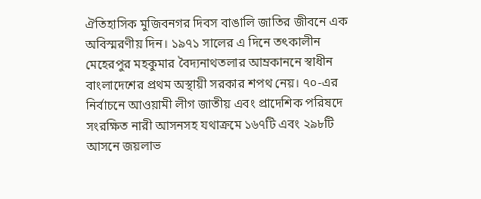ঐতিহাসিক মুজিবনগর দিবস বাঙালি জাতির জীবনে এক অবিস্মরণীয় দিন। ১৯৭১ সালের এ দিনে তৎকালীন মেহেরপুর মহকুমার বৈদ্যনাথতলার আম্রকাননে স্বাধীন বাংলাদেশের প্রথম অস্থায়ী সরকার শপথ নেয়। ৭০-এর নির্বাচনে আওয়ামী লীগ জাতীয় এবং প্রাদেশিক পরিষদে সংরক্ষিত নারী আসনসহ যথাক্রমে ১৬৭টি এবং ২৯৮টি আসনে জয়লাভ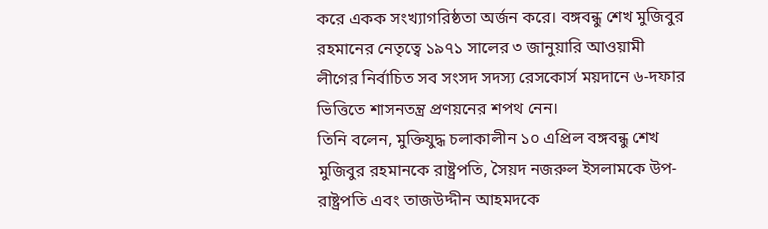করে একক সংখ্যাগরিষ্ঠতা অর্জন করে। বঙ্গবন্ধু শেখ মুজিবুর রহমানের নেতৃত্বে ১৯৭১ সালের ৩ জানুয়ারি আওয়ামী লীগের নির্বাচিত সব সংসদ সদস্য রেসকোর্স ময়দানে ৬-দফার ভিত্তিতে শাসনতন্ত্র প্রণয়নের শপথ নেন।
তিনি বলেন, মুক্তিযুদ্ধ চলাকালীন ১০ এপ্রিল বঙ্গবন্ধু শেখ মুজিবুর রহমানকে রাষ্ট্রপতি, সৈয়দ নজরুল ইসলামকে উপ-রাষ্ট্রপতি এবং তাজউদ্দীন আহমদকে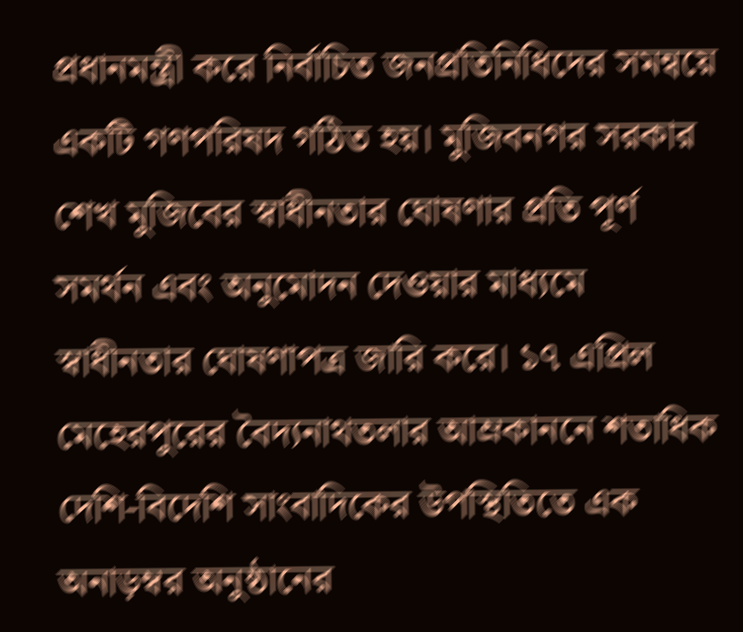প্রধানমন্ত্রী করে নির্বাচিত জনপ্রতিনিধিদের সমন্বয়ে একটি গণপরিষদ গঠিত হয়। মুজিবনগর সরকার শেখ মুজিবের স্বাধীনতার ঘোষণার প্রতি পূর্ণ সমর্থন এবং অনুমোদন দেওয়ার মাধ্যমে স্বাধীনতার ঘোষণাপত্র জারি করে। ১৭ এপ্রিল মেহেরপুরের বৈদ্যনাথতলার আম্রকাননে শতাধিক দেশি-বিদেশি সাংবাদিকের উপস্থিতিতে এক অনাড়ম্বর অনুষ্ঠানের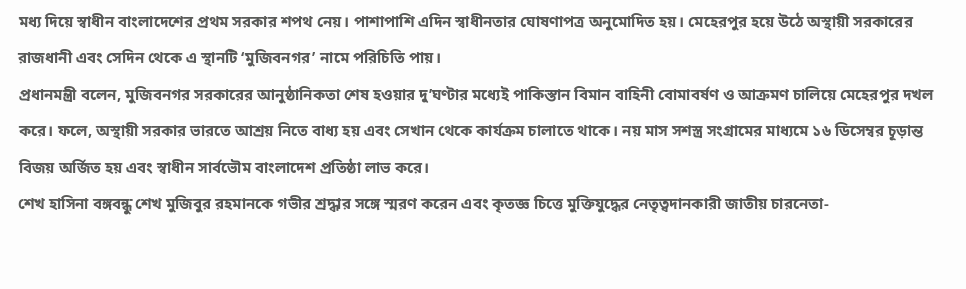মধ্য দিয়ে স্বাধীন বাংলাদেশের প্রথম সরকার শপথ নেয়। পাশাপাশি এদিন স্বাধীনতার ঘোষণাপত্র অনুমোদিত হয়। মেহেরপুর হয়ে উঠে অস্থায়ী সরকারের রাজধানী এবং সেদিন থেকে এ স্থানটি ‘মুজিবনগর’ নামে পরিচিতি পায়।
প্রধানমন্ত্রী বলেন, মুজিবনগর সরকারের আনুষ্ঠানিকতা শেষ হওয়ার দু’ঘণ্টার মধ্যেই পাকিস্তান বিমান বাহিনী বোমাবর্ষণ ও আক্রমণ চালিয়ে মেহেরপুর দখল করে। ফলে, অস্থায়ী সরকার ভারতে আশ্রয় নিতে বাধ্য হয় এবং সেখান থেকে কার্যক্রম চালাতে থাকে। নয় মাস সশস্ত্র সংগ্রামের মাধ্যমে ১৬ ডিসেম্বর চূড়ান্ত বিজয় অর্জিত হয় এবং স্বাধীন সার্বভৌম বাংলাদেশ প্রতিষ্ঠা লাভ করে।
শেখ হাসিনা বঙ্গবন্ধু শেখ মুজিবুর রহমানকে গভীর শ্রদ্ধার সঙ্গে স্মরণ করেন এবং কৃতজ্ঞ চিত্তে মুক্তিযুদ্ধের নেতৃত্বদানকারী জাতীয় চারনেতা-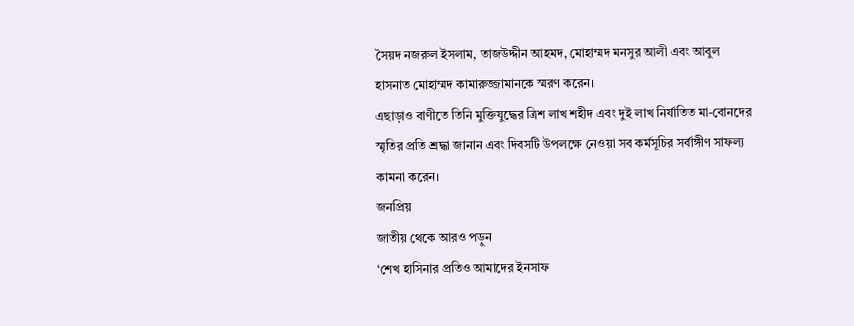সৈয়দ নজরুল ইসলাম, তাজউদ্দীন আহমদ, মোহাম্মদ মনসুর আলী এবং আবুল হাসনাত মোহাম্মদ কামারুজ্জামানকে স্মরণ করেন।
এছাড়াও বাণীতে তিনি মুক্তিযুদ্ধের ত্রিশ লাখ শহীদ এবং দুই লাখ নির্যাতিত মা-বোনদের স্মৃতির প্রতি শ্রদ্ধা জানান এবং দিবসটি উপলক্ষে নেওয়া সব কর্মসূচির সর্বাঙ্গীণ সাফল্য কামনা করেন।
জনপ্রিয়
জাতীয় থেকে আরও পড়ুন
‘শেখ হাসিনার প্রতিও আমাদের ইনসাফ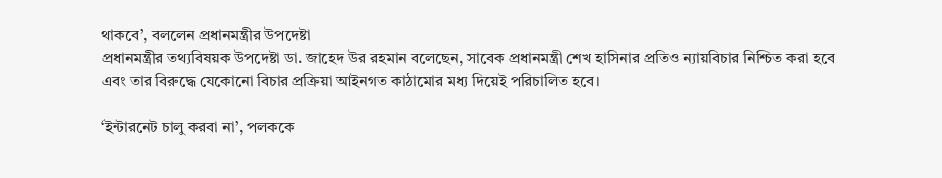থাকবে’, বললেন প্রধানমন্ত্রীর উপদেষ্টা
প্রধানমন্ত্রীর তথ্যবিষয়ক উপদেষ্টা ডা. জাহেদ উর রহমান বলেছেন, সাবেক প্রধানমন্ত্রী শেখ হাসিনার প্রতিও ন্যায়বিচার নিশ্চিত করা হবে এবং তার বিরুদ্ধে যেকোনো বিচার প্রক্রিয়া আইনগত কাঠামোর মধ্য দিয়েই পরিচালিত হবে।

‘ইন্টারনেট চালু করবা না’, পলককে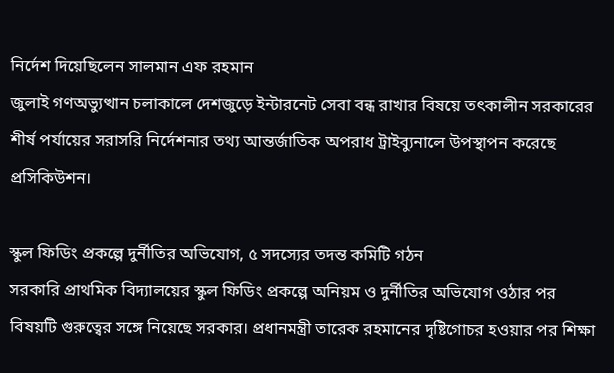নির্দেশ দিয়েছিলেন সালমান এফ রহমান
জুলাই গণঅভ্যুত্থান চলাকালে দেশজুড়ে ইন্টারনেট সেবা বন্ধ রাখার বিষয়ে তৎকালীন সরকারের শীর্ষ পর্যায়ের সরাসরি নির্দেশনার তথ্য আন্তর্জাতিক অপরাধ ট্রাইব্যুনালে উপস্থাপন করেছে প্রসিকিউশন।

স্কুল ফিডিং প্রকল্পে দুর্নীতির অভিযোগ, ৫ সদস্যের তদন্ত কমিটি গঠন
সরকারি প্রাথমিক বিদ্যালয়ের স্কুল ফিডিং প্রকল্পে অনিয়ম ও দুর্নীতির অভিযোগ ওঠার পর বিষয়টি গুরুত্বের সঙ্গে নিয়েছে সরকার। প্রধানমন্ত্রী তারেক রহমানের দৃষ্টিগোচর হওয়ার পর শিক্ষা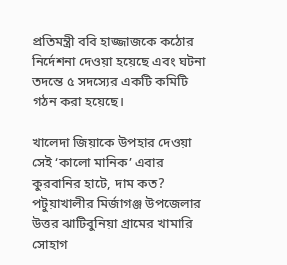প্রতিমন্ত্রী ববি হাজ্জাজকে কঠোর নির্দেশনা দেওয়া হয়েছে এবং ঘটনা তদন্তে ৫ সদস্যের একটি কমিটি গঠন করা হয়েছে।

খালেদা জিয়াকে উপহার দেওয়া সেই ‘কালো মানিক’ এবার কুরবানির হাটে, দাম কত?
পটুয়াখালীর মির্জাগঞ্জ উপজেলার উত্তর ঝাটিবুনিয়া গ্রামের খামারি সোহাগ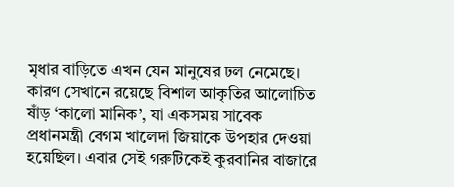মৃধার বাড়িতে এখন যেন মানুষের ঢল নেমেছে। কারণ সেখানে রয়েছে বিশাল আকৃতির আলোচিত ষাঁড় ‘কালো মানিক’, যা একসময় সাবেক প্রধানমন্ত্রী বেগম খালেদা জিয়াকে উপহার দেওয়া হয়েছিল। এবার সেই গরুটিকেই কুরবানির বাজারে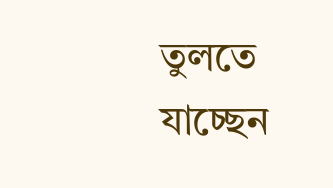তুলতে যাচ্ছেন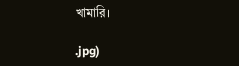খামারি।

.jpg)